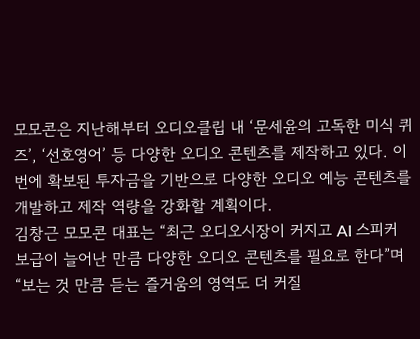모모콘은 지난해부터 오디오클립 내 ‘문세윤의 고독한 미식 퀴즈’, ‘선호영어’ 등 다양한 오디오 콘텐츠를 제작하고 있다. 이번에 확보된 투자금을 기반으로 다양한 오디오 예능 콘텐츠를 개발하고 제작 역량을 강화할 계획이다.
김창근 모모콘 대표는 “최근 오디오시장이 커지고 AI 스피커 보급이 늘어난 만큼 다양한 오디오 콘텐츠를 필요로 한다”며 “보는 것 만큼 듣는 즐거움의 영역도 더 커질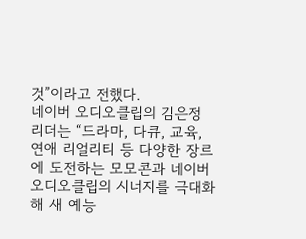것”이라고 전했다.
네이버 오디오클립의 김은정 리더는 “드라마, 다큐, 교육, 연애 리얼리티 등 다양한 장르에 도전하는 모모콘과 네이버 오디오클립의 시너지를 극대화해 새 예능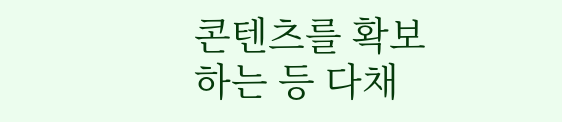콘텐츠를 확보하는 등 다채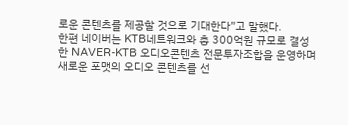로운 콘텐츠를 제공할 것으로 기대한다”고 말했다.
한편 네이버는 KTB네트워크와 총 300억원 규모로 결성한 NAVER-KTB 오디오콘텐츠 전문투자조합을 운영하며 새로운 포맷의 오디오 콘텐츠를 선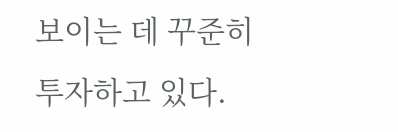보이는 데 꾸준히 투자하고 있다.